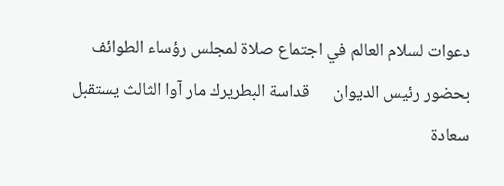دعوات لسلام العالم في اجتماع صلاة لمجلس رؤساء الطوائف بحضور رئيس الديوان      قداسة البطريرك مار آوا الثالث يستقبل سعادة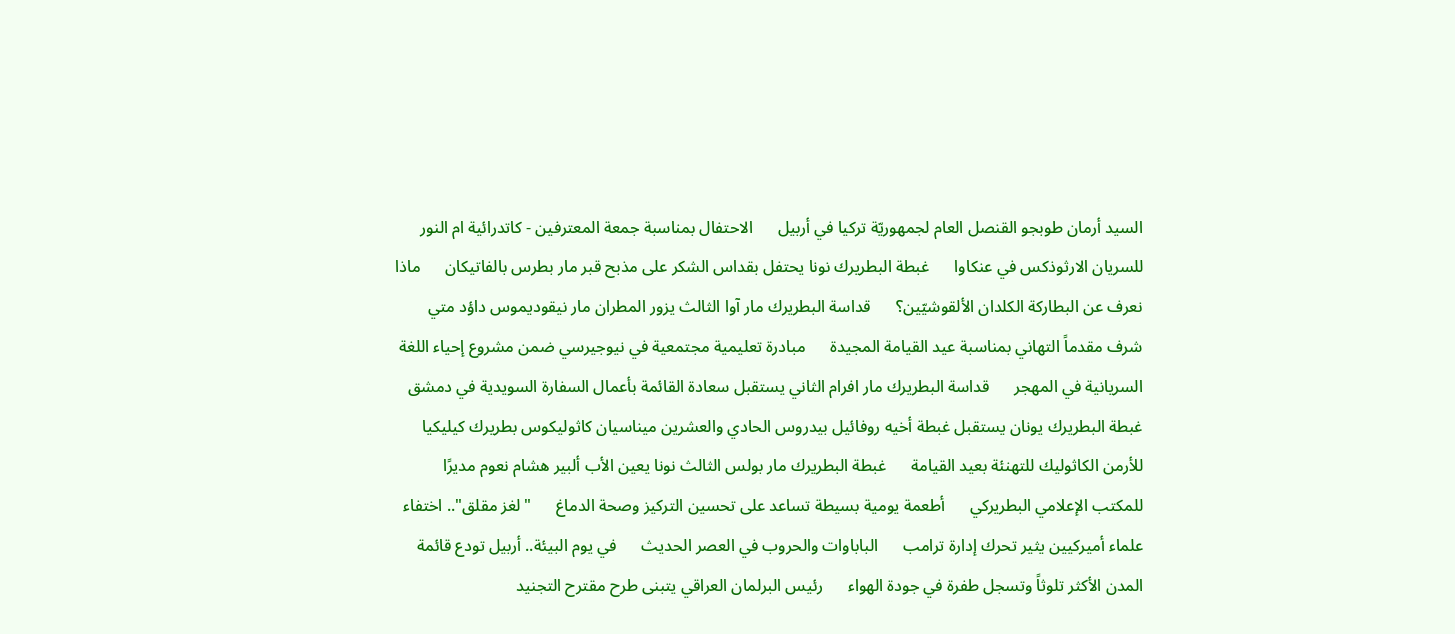السيد أرمان طوبجو القنصل العام لجمهوريّة تركيا في أربيل      الاحتفال بمناسبة جمعة المعترفين - كاتدرائية ام النور للسريان الارثوذكس في عنكاوا      غبطة البطريرك نونا يحتفل بقداس الشكر على مذبح قبر مار بطرس بالفاتيكان      ماذا نعرف عن البطاركة الكلدان الألقوشيّين؟      قداسة البطريرك مار آوا الثالث يزور المطران مار نيقوديموس داؤد متي شرف مقدماً التهاني بمناسبة عيد القيامة المجيدة      مبادرة تعليمية مجتمعية في نيوجيرسي ضمن مشروع إحياء اللغة السريانية في المهجر      قداسة البطريرك مار افرام الثاني يستقبل سعادة القائمة بأعمال السفارة السويدية في دمشق      غبطة البطريرك يونان يستقبل غبطة أخيه روفائيل بيدروس الحادي والعشرين ميناسيان كاثوليكوس بطريرك كيليكيا للأرمن الكاثوليك للتهنئة بعيد القيامة      غبطة البطريرك مار بولس الثالث نونا يعين الأب ألبير هشام نعوم مديرًا للمكتب الإعلامي البطريركي      أطعمة يومية بسيطة تساعد على تحسين التركيز وصحة الدماغ      "لغز مقلق".. اختفاء علماء أميركيين يثير تحرك إدارة ترامب      الباباوات والحروب في العصر الحديث      في يوم البيئة.. أربيل تودع قائمة المدن الأكثر تلوثاً وتسجل طفرة في جودة الهواء      رئيس البرلمان العراقي يتبنى طرح مقترح التجنيد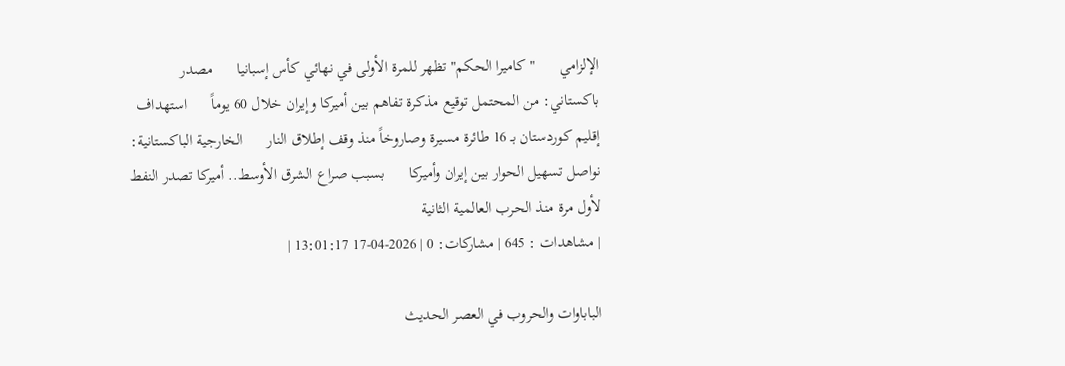الإلزامي      "كاميرا الحكم" تظهر للمرة الأولى في نهائي كأس إسبانيا      مصدر باكستاني: من المحتمل توقيع مذكرة تفاهم بين أميركا وإيران خلال 60 يوماً      استهداف إقليم كوردستان بـ 16 طائرة مسيرة وصاروخاً منذ وقف إطلاق النار      الخارجية الباكستانية: نواصل تسهيل الحوار بين إيران وأميركا      بسبب صراع الشرق الأوسط.. أميركا تصدر النفط لأول مرة منذ الحرب العالمية الثانية
| مشاهدات : 645 | مشاركات: 0 | 2026-04-17 13:01:17 |

الباباوات والحروب في العصر الحديث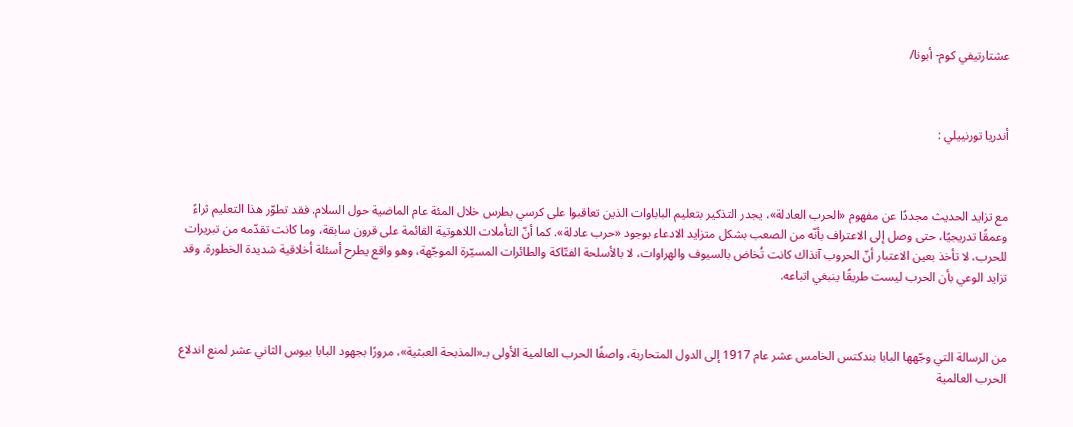عشتارتيفي كوم- أبونا/



أندريا تورنييلي :



مع تزايد الحديث مجددًا عن مفهوم «الحرب العادلة»، يجدر التذكير بتعليم الباباوات الذين تعاقبوا على كرسي بطرس خلال المئة عام الماضية حول السلام. فقد تطوّر هذا التعليم ثراءً وعمقًا تدريجيًا، حتى وصل إلى الاعتراف بأنّه من الصعب بشكل متزايد الادعاء بوجود «حرب عادلة». كما أنّ التأملات اللاهوتية القائمة على قرون سابقة، وما كانت تقدّمه من تبريرات للحرب، لا تأخذ بعين الاعتبار أنّ الحروب آنذاك كانت تُخاض بالسيوف والهراوات، لا بالأسلحة الفتّاكة والطائرات المسيّرة الموجّهة، وهو واقع يطرح أسئلة أخلاقية شديدة الخطورة. وقد تزايد الوعي بأن الحرب ليست طريقًا ينبغي اتباعه.



من الرسالة التي وجّهها البابا بندكتس الخامس عشر عام 1917 إلى الدول المتحاربة، واصفًا الحرب العالمية الأولى بـ«المذبحة العبثية»، مرورًا بجهود البابا بيوس الثاني عشر لمنع اندلاع الحرب العالمية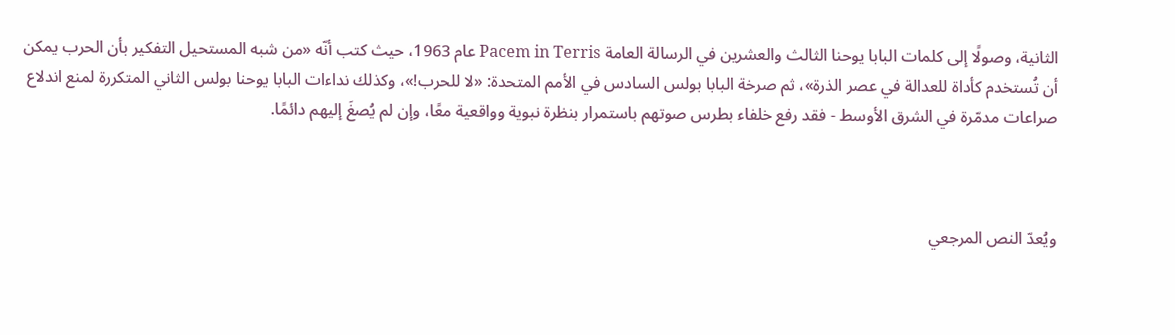الثانية، وصولًا إلى كلمات البابا يوحنا الثالث والعشرين في الرسالة العامة Pacem in Terris عام 1963، حيث كتب أنّه «من شبه المستحيل التفكير بأن الحرب يمكن أن تُستخدم كأداة للعدالة في عصر الذرة»، ثم صرخة البابا بولس السادس في الأمم المتحدة: «لا للحرب!»، وكذلك نداءات البابا يوحنا بولس الثاني المتكررة لمنع اندلاع صراعات مدمّرة في الشرق الأوسط - فقد رفع خلفاء بطرس صوتهم باستمرار بنظرة نبوية وواقعية معًا، وإن لم يُصغَ إليهم دائمًا.



ويُعدّ النص المرجعي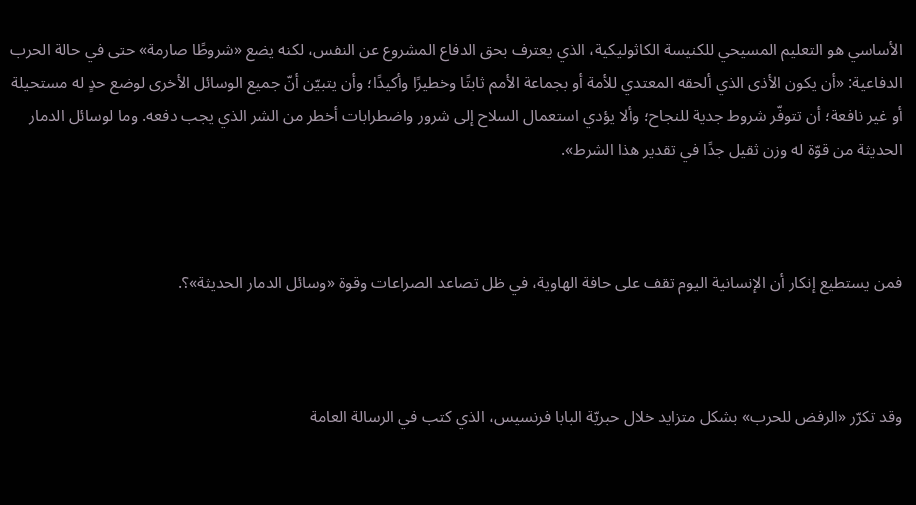الأساسي هو التعليم المسيحي للكنيسة الكاثوليكية، الذي يعترف بحق الدفاع المشروع عن النفس، لكنه يضع «شروطًا صارمة» حتى في حالة الحرب الدفاعية: «أن يكون الأذى الذي ألحقه المعتدي للأمة أو بجماعة الأمم ثابتًا وخطيرًا وأكيدًا؛ وأن يتبيّن أنّ جميع الوسائل الأخرى لوضع حدٍ له مستحيلة أو غير نافعة؛ أن تتوفّر شروط جدية للنجاح؛ وألا يؤدي استعمال السلاح إلى شرور واضطرابات أخطر من الشر الذي يجب دفعه. وما لوسائل الدمار الحديثة من قوّة له وزن ثقيل جدًا في تقدير هذا الشرط».



فمن يستطيع إنكار أن الإنسانية اليوم تقف على حافة الهاوية، في ظل تصاعد الصراعات وقوة «وسائل الدمار الحديثة»؟.



وقد تكرّر «الرفض للحرب» بشكل متزايد خلال حبريّة البابا فرنسيس، الذي كتب في الرسالة العامة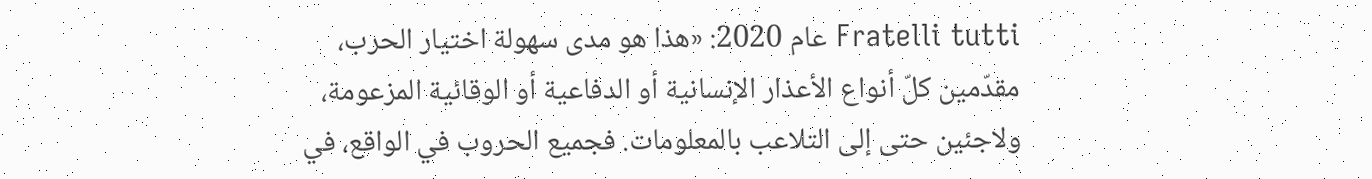Fratelli tutti عام 2020: «هذا هو مدى سهولة اختيار الحرب، مقدّمين كلّ أنواع الأعذار الإنسانية أو الدفاعية أو الوقائية المزعومة، ولاجئين حتى إلى التلاعب بالمعلومات. فجميع الحروب في الواقع، في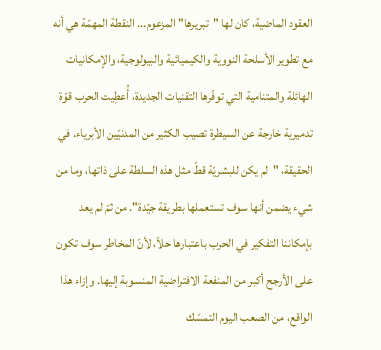العقود الماضية، كان لها "تبريرها" المزعوم... النقطة المهمّة هي أنه مع تطوير الأسلحة النووية والكيميائية والبيولوجية، والإمكانيات الهائلة والمتنامية التي توفّرها التقنيات الجديدة، أُعطِيت الحرب قوّة تدميرية خارجة عن السيطرة تصيب الكثير من المدنيّين الأبرياء. في الحقيقة، "لم يكن للبشريّة قطّ مثل هذه السلطة على ذاتها، وما من شيء يضمن أنها سوف تستعملها بطريقة جيّدة". من ثمّ لم يعد بإمكاننا التفكير في الحرب باعتبارها حلاّ، لأنّ المخاطر سوف تكون على الأرجح أكبر من المنفعة الافتراضية المنسوبة إليها. وإزاء هذا الواقع، من الصعب اليوم التمسّك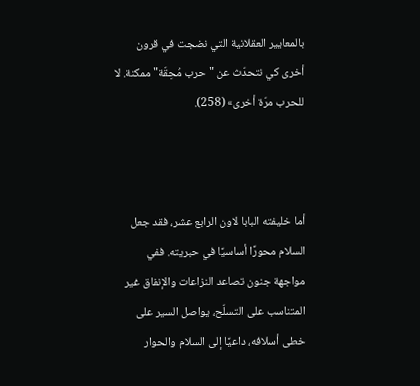بالمعايير العقلانية التي نضجت في قرون أخرى كي نتحدّث عن "حرب مُحِقّة" ممكنة. لا للحرب مرّة أخرى» (258).



أما خليفته البابا لاون الرابع عشر، فقد جعل السلام محورًا أساسيًا في حبريته. ففي مواجهة جنون تصاعد النزاعات والإنفاق غير المتناسب على التسلّح، يواصل السير على خطى أسلافه، داعيًا إلى السلام والحوار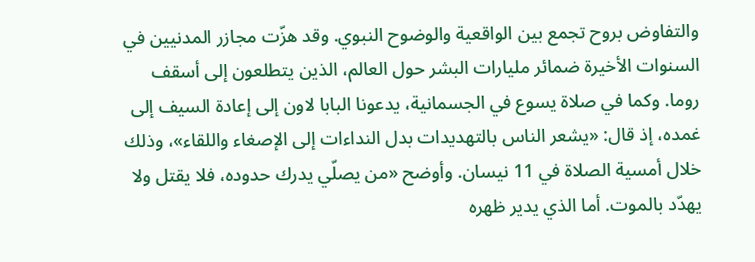والتفاوض بروح تجمع بين الواقعية والوضوح النبوي. وقد هزّت مجازر المدنيين في السنوات الأخيرة ضمائر مليارات البشر حول العالم، الذين يتطلعون إلى أسقف روما. وكما في صلاة يسوع في الجسمانية، يدعونا البابا لاون إلى إعادة السيف إلى غمده، إذ قال: «يشعر الناس بالتهديدات بدل النداءات إلى الإصغاء واللقاء»، وذلك خلال أمسية الصلاة في 11 نيسان. وأوضح «من يصلّي يدرك حدوده، فلا يقتل ولا يهدّد بالموت. أما الذي يدير ظهره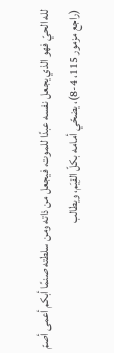لله الحيّ فهو الذي يجعل نفسه عبدًا للموت، فيجعل من ذاته ومن سلطته صنمًا أبكم أعمى أصمّ (راجع مزمور 115، 4-8)، يضحّي أمامه بكلّ القِيَم، ويطالب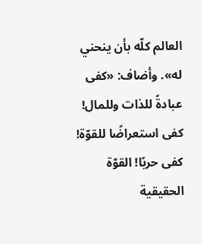العالم كلّه بأن ينحني له». وأضاف: «كفى عبادةً للذات وللمال! كفى استعراضًا للقوّة! كفى حربًا! القوّة الحقيقية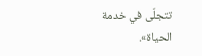تتجلّى في خدمة الحياة».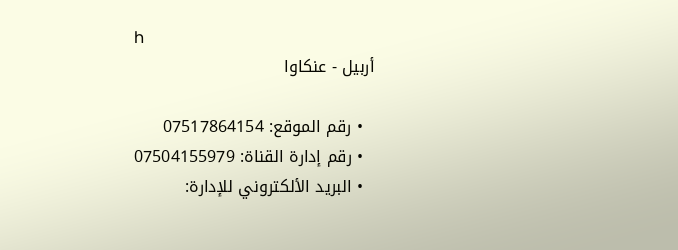h
أربيل - عنكاوا

  • رقم الموقع: 07517864154
  • رقم إدارة القناة: 07504155979
  • البريد الألكتروني للإدارة: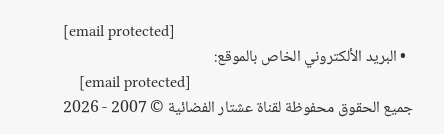[email protected]
  • البريد الألكتروني الخاص بالموقع:
    [email protected]
جميع الحقوق محفوظة لقناة عشتار الفضائية © 2007 - 2026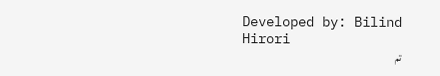Developed by: Bilind Hirori
تم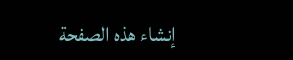إنشاء هذه الصفحة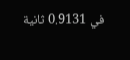في 0.9131 ثانية